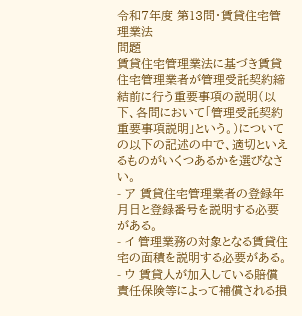令和7年度 第13問・賃貸住宅管理業法
問題
賃貸住宅管理業法に基づき賃貸住宅管理業者が管理受託契約締結前に行う重要事項の説明(以下、各問において「管理受託契約重要事項説明」という。)についての以下の記述の中で、適切といえるものがいくつあるかを選びなさい。
- ア 賃貸住宅管理業者の登録年月日と登録番号を説明する必要がある。
- イ 管理業務の対象となる賃貸住宅の面積を説明する必要がある。
- ウ 賃貸人が加入している賠償責任保険等によって補償される損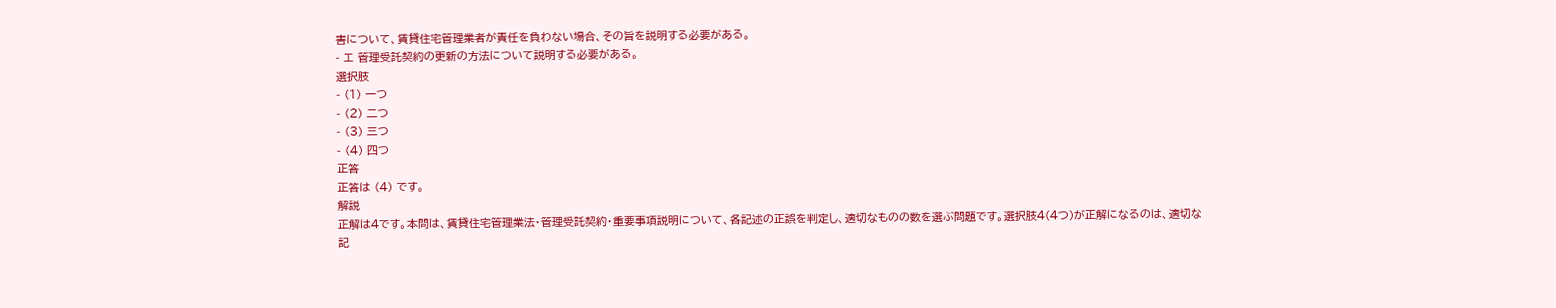害について、賃貸住宅管理業者が責任を負わない場合、その旨を説明する必要がある。
- エ 管理受託契約の更新の方法について説明する必要がある。
選択肢
- (1) 一つ
- (2) 二つ
- (3) 三つ
- (4) 四つ
正答
正答は (4) です。
解説
正解は4です。本問は、賃貸住宅管理業法・管理受託契約・重要事項説明について、各記述の正誤を判定し、適切なものの数を選ぶ問題です。選択肢4(4つ)が正解になるのは、適切な記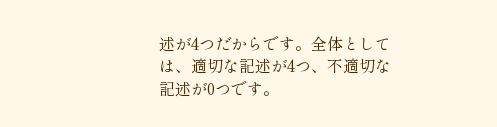述が4つだからです。全体としては、適切な記述が4つ、不適切な記述が0つです。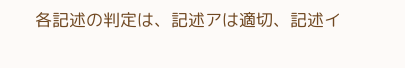各記述の判定は、記述アは適切、記述イ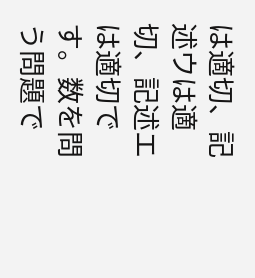は適切、記述ウは適切、記述エは適切です。数を問う問題で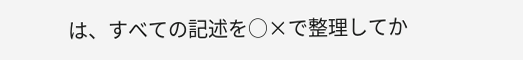は、すべての記述を○×で整理してか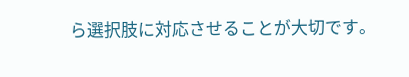ら選択肢に対応させることが大切です。